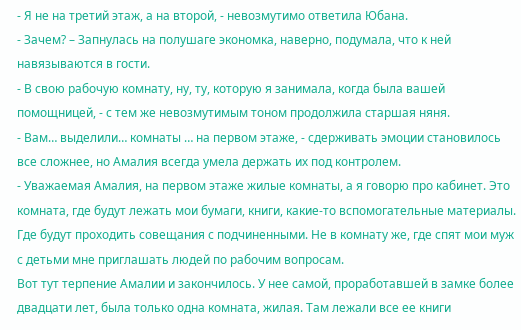- Я не на третий этаж, а на второй, - невозмутимо ответила Юбана.
- Зачем? – Запнулась на полушаге экономка, наверно, подумала, что к ней навязываются в гости.
- В свою рабочую комнату, ну, ту, которую я занимала, когда была вашей помощницей, - с тем же невозмутимым тоном продолжила старшая няня.
- Вам… выделили… комнаты … на первом этаже, - сдерживать эмоции становилось все сложнее, но Амалия всегда умела держать их под контролем.
- Уважаемая Амалия, на первом этаже жилые комнаты, а я говорю про кабинет. Это комната, где будут лежать мои бумаги, книги, какие-то вспомогательные материалы. Где будут проходить совещания с подчиненными. Не в комнату же, где спят мои муж с детьми мне приглашать людей по рабочим вопросам.
Вот тут терпение Амалии и закончилось. У нее самой, проработавшей в замке более двадцати лет, была только одна комната, жилая. Там лежали все ее книги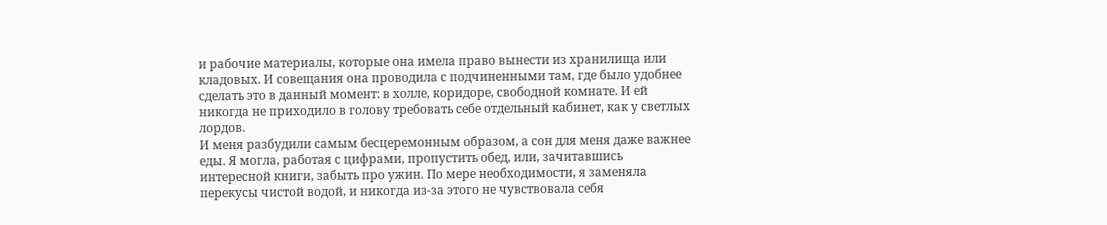и рабочие материалы, которые она имела право вынести из хранилища или кладовых. И совещания она проводила с подчиненными там, где было удобнее сделать это в данный момент: в холле, коридоре, свободной комнате. И ей никогда не приходило в голову требовать себе отдельный кабинет, как у светлых лордов.
И меня разбудили самым бесцеремонным образом, а сон для меня даже важнее еды. Я могла, работая с цифрами, пропустить обед, или, зачитавшись интересной книги, забыть про ужин. По мере необходимости, я заменяла перекусы чистой водой, и никогда из-за этого не чувствовала себя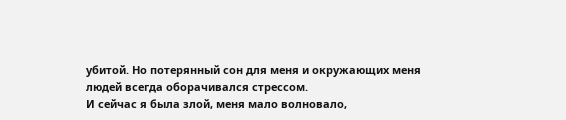убитой. Но потерянный сон для меня и окружающих меня людей всегда оборачивался стрессом.
И сейчас я была злой, меня мало волновало,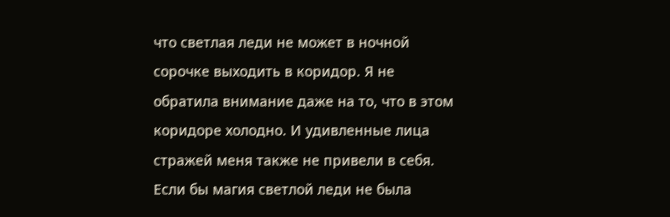что светлая леди не может в ночной сорочке выходить в коридор. Я не обратила внимание даже на то, что в этом коридоре холодно. И удивленные лица стражей меня также не привели в себя.
Если бы магия светлой леди не была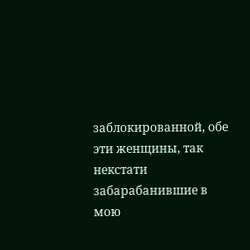заблокированной, обе эти женщины, так некстати забарабанившие в мою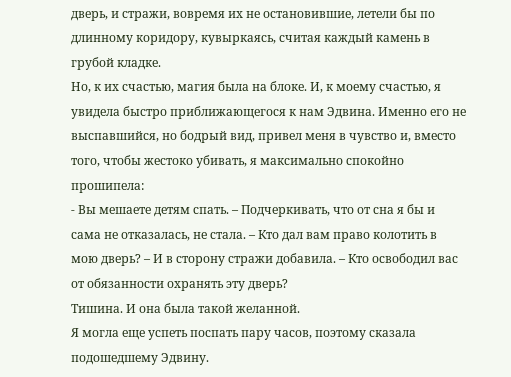дверь, и стражи, вовремя их не остановившие, летели бы по длинному коридору, кувыркаясь, считая каждый камень в грубой кладке.
Но, к их счастью, магия была на блоке. И, к моему счастью, я увидела быстро приближающегося к нам Эдвина. Именно его не выспавшийся, но бодрый вид, привел меня в чувство и, вместо того, чтобы жестоко убивать, я максимально спокойно прошипела:
- Вы мешаете детям спать. – Подчеркивать, что от сна я бы и сама не отказалась, не стала. – Кто дал вам право колотить в мою дверь? – И в сторону стражи добавила. – Кто освободил вас от обязанности охранять эту дверь?
Тишина. И она была такой желанной.
Я могла еще успеть поспать пару часов, поэтому сказала подошедшему Эдвину.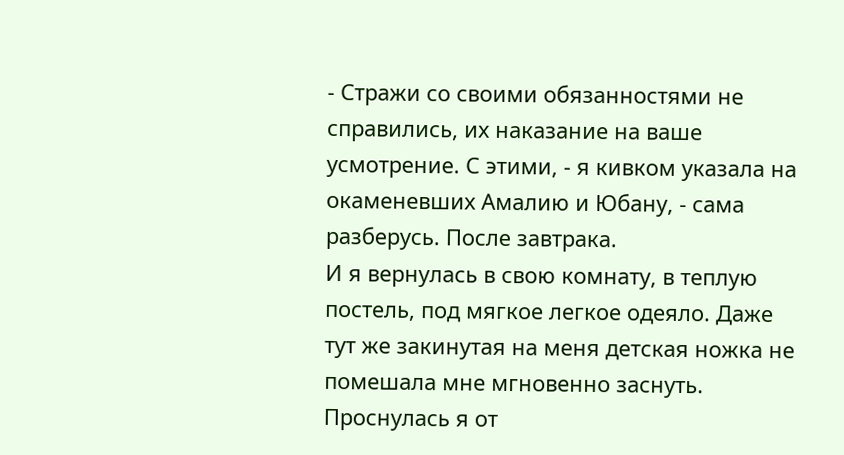- Стражи со своими обязанностями не справились, их наказание на ваше усмотрение. С этими, - я кивком указала на окаменевших Амалию и Юбану, - сама разберусь. После завтрака.
И я вернулась в свою комнату, в теплую постель, под мягкое легкое одеяло. Даже тут же закинутая на меня детская ножка не помешала мне мгновенно заснуть.
Проснулась я от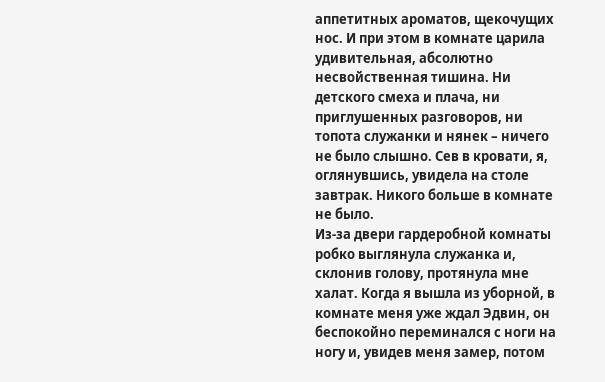аппетитных ароматов, щекочущих нос. И при этом в комнате царила удивительная, абсолютно несвойственная тишина. Ни детского смеха и плача, ни приглушенных разговоров, ни топота служанки и нянек – ничего не было слышно. Сев в кровати, я, оглянувшись, увидела на столе завтрак. Никого больше в комнате не было.
Из-за двери гардеробной комнаты робко выглянула служанка и, склонив голову, протянула мне халат. Когда я вышла из уборной, в комнате меня уже ждал Эдвин, он беспокойно переминался с ноги на ногу и, увидев меня замер, потом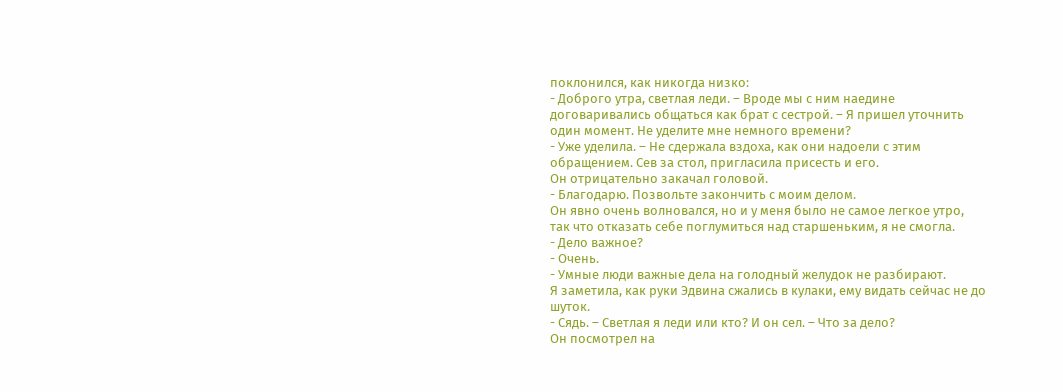поклонился, как никогда низко:
- Доброго утра, светлая леди. – Вроде мы с ним наедине договаривались общаться как брат с сестрой. – Я пришел уточнить один момент. Не уделите мне немного времени?
- Уже уделила. – Не сдержала вздоха, как они надоели с этим обращением. Сев за стол, пригласила присесть и его.
Он отрицательно закачал головой.
- Благодарю. Позвольте закончить с моим делом.
Он явно очень волновался, но и у меня было не самое легкое утро, так что отказать себе поглумиться над старшеньким, я не смогла.
- Дело важное?
- Очень.
- Умные люди важные дела на голодный желудок не разбирают.
Я заметила, как руки Эдвина сжались в кулаки, ему видать сейчас не до шуток.
- Сядь. – Светлая я леди или кто? И он сел. – Что за дело?
Он посмотрел на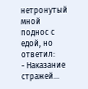нетронутый мной поднос с едой, но ответил:
- Наказание стражей…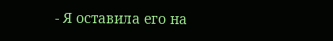- Я оставила его на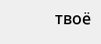твоё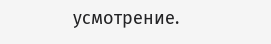усмотрение.